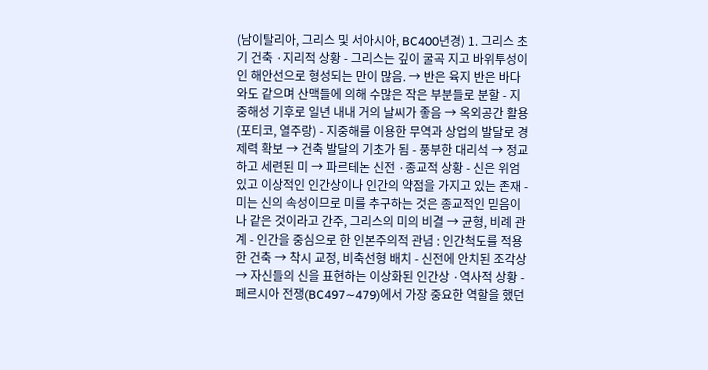(남이탈리아, 그리스 및 서아시아, BC400년경) 1. 그리스 초기 건축 ·지리적 상황 - 그리스는 깊이 굴곡 지고 바위투성이인 해안선으로 형성되는 만이 많음. → 반은 육지 반은 바다와도 같으며 산맥들에 의해 수많은 작은 부분들로 분할 - 지중해성 기후로 일년 내내 거의 날씨가 좋음 → 옥외공간 활용(포티코, 열주랑) - 지중해를 이용한 무역과 상업의 발달로 경제력 확보 → 건축 발달의 기초가 됨 - 풍부한 대리석 → 정교하고 세련된 미 → 파르테논 신전 ·종교적 상황 - 신은 위엄있고 이상적인 인간상이나 인간의 약점을 가지고 있는 존재 - 미는 신의 속성이므로 미를 추구하는 것은 종교적인 믿음이나 같은 것이라고 간주, 그리스의 미의 비결 → 균형, 비례 관계 - 인간을 중심으로 한 인본주의적 관념 : 인간척도를 적용한 건축 → 착시 교정, 비축선형 배치 - 신전에 안치된 조각상 → 자신들의 신을 표현하는 이상화된 인간상 ·역사적 상황 - 페르시아 전쟁(BC497∼479)에서 가장 중요한 역할을 했던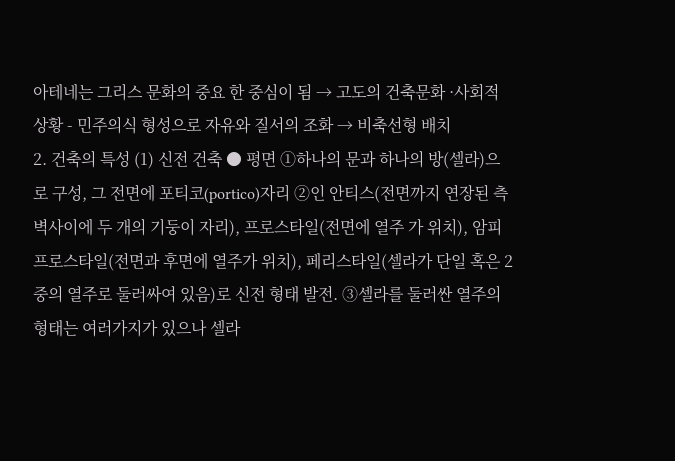아테네는 그리스 문화의 중요 한 중심이 됨 → 고도의 건축문화 ·사회적 상황 - 민주의식 형성으로 자유와 질서의 조화 → 비축선형 배치
2. 건축의 특성 (1) 신전 건축 ● 평면 ①하나의 문과 하나의 방(셀라)으로 구성, 그 전면에 포티코(portico)자리 ②인 안티스(전면까지 연장된 측벽사이에 두 개의 기둥이 자리), 프로스타일(전면에 열주 가 위치), 암피프로스타일(전면과 후면에 열주가 위치), 페리스타일(셀라가 단일 혹은 2중의 열주로 둘러싸여 있음)로 신전 형태 발전. ③셀라를 둘러싼 열주의 형태는 여러가지가 있으나 셀라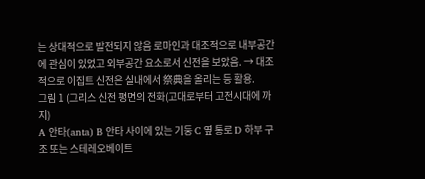는 상대적으로 발전되지 않음 로마인과 대조적으로 내부공간에 관심이 있었고 외부공간 요소로서 신전을 보았음. → 대조적으로 이집트 신전은 실내에서 祭典을 올리는 등 활용.
그림 1 (그리스 신전 평면의 전화(고대로부터 고전시대에 까지)
A 안타(anta) B 안타 사이에 있는 기둥 C 옆 통로 D 하부 구조 또는 스테레오베이트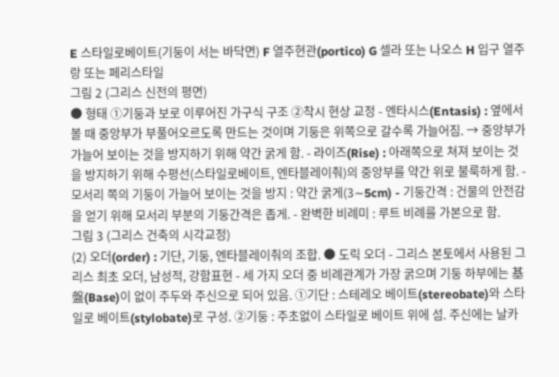E 스타일로베이트(기둥이 서는 바닥면) F 열주현관(portico) G 셀라 또는 나오스 H 입구 열주랑 또는 페리스타일
그림 2 (그리스 신전의 평면)
● 형태 ①기둥과 보로 이루어진 가구식 구조 ②착시 현상 교정 - 엔타시스(Entasis) : 옆에서 볼 때 중앙부가 부풀어오르도록 만드는 것이며 기둥은 위쪽으로 갈수록 가늘어짐. → 중앙부가 가늘어 보이는 것을 방지하기 위해 약간 굵게 함. - 라이즈(Rise) : 아래쪽으로 쳐져 보이는 것을 방지하기 위해 수평선(스타일로베이트, 엔타블레이춰)의 중앙부를 약간 위로 불룩하게 함. - 모서리 쪽의 기둥이 가늘어 보이는 것을 방지 : 약간 굵게(3∼5cm) - 기둥간격 : 건물의 안전감을 얻기 위해 모서리 부분의 기둥간격은 좁게. - 완벽한 비례미 : 루트 비례를 가본으로 함.
그림 3 (그리스 건축의 시각교정)
(2) 오더(order) : 기단, 기둥, 엔타블레이춰의 조합. ● 도릭 오더 - 그리스 본토에서 사용된 그리스 최초 오더, 남성적, 강함표현 - 세 가지 오더 중 비례관계가 가장 굵으며 기둥 하부에는 基盤(Base)이 없이 주두와 주신으로 되어 있음. ①기단 : 스테레오 베이트(stereobate)와 스타일로 베이트(stylobate)로 구성. ②기둥 : 주초없이 스타일로 베이트 위에 섬. 주신에는 날카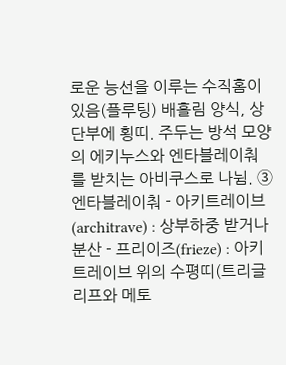로운 능선을 이루는 수직홈이 있음(플루팅) 배흘림 양식, 상단부에 횡띠. 주두는 방석 모양의 에키누스와 엔타블레이춰를 받치는 아비쿠스로 나뉨. ③엔타블레이춰 - 아키트레이브(architrave) : 상부하중 받거나 분산 - 프리이즈(frieze) : 아키트레이브 위의 수평띠(트리글리프와 메토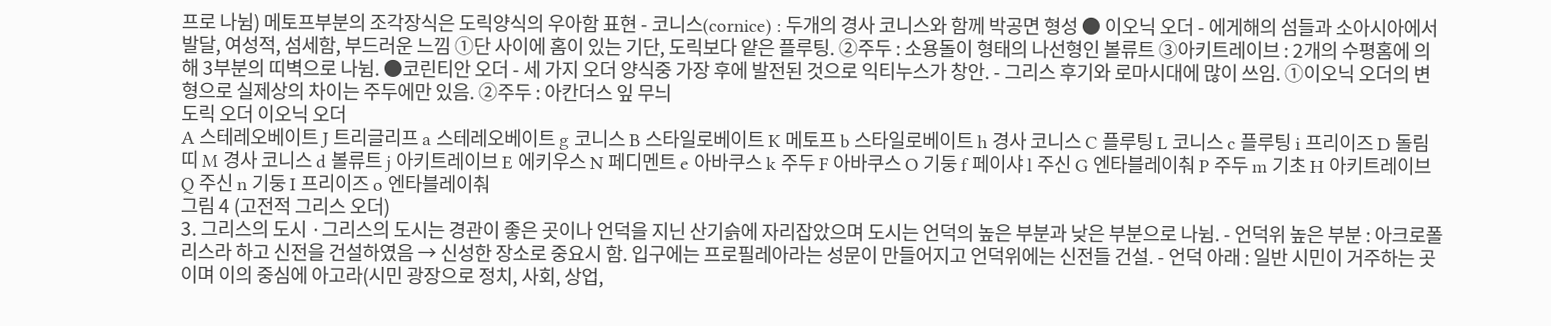프로 나뉨) 메토프부분의 조각장식은 도릭양식의 우아함 표현 - 코니스(cornice) : 두개의 경사 코니스와 함께 박공면 형성 ● 이오닉 오더 - 에게해의 섬들과 소아시아에서 발달, 여성적, 섬세함, 부드러운 느낌 ①단 사이에 홈이 있는 기단, 도릭보다 얕은 플루팅. ②주두 : 소용돌이 형태의 나선형인 볼류트 ③아키트레이브 : 2개의 수평홈에 의해 3부분의 띠벽으로 나뉨. ●코린티안 오더 - 세 가지 오더 양식중 가장 후에 발전된 것으로 익티누스가 창안. - 그리스 후기와 로마시대에 많이 쓰임. ①이오닉 오더의 변형으로 실제상의 차이는 주두에만 있음. ②주두 : 아칸더스 잎 무늬
도릭 오더 이오닉 오더
A 스테레오베이트 J 트리글리프 a 스테레오베이트 g 코니스 B 스타일로베이트 K 메토프 b 스타일로베이트 h 경사 코니스 C 플루팅 L 코니스 c 플루팅 i 프리이즈 D 돌림띠 M 경사 코니스 d 볼류트 j 아키트레이브 E 에키우스 N 페디멘트 e 아바쿠스 k 주두 F 아바쿠스 O 기둥 f 페이샤 l 주신 G 엔타블레이춰 P 주두 m 기초 H 아키트레이브 Q 주신 n 기둥 I 프리이즈 o 엔타블레이춰
그림 4 (고전적 그리스 오더)
3. 그리스의 도시 ·그리스의 도시는 경관이 좋은 곳이나 언덕을 지닌 산기슭에 자리잡았으며 도시는 언덕의 높은 부분과 낮은 부분으로 나뉨. - 언덕위 높은 부분 : 아크로폴리스라 하고 신전을 건설하였음 → 신성한 장소로 중요시 함. 입구에는 프로필레아라는 성문이 만들어지고 언덕위에는 신전들 건설. - 언덕 아래 : 일반 시민이 거주하는 곳이며 이의 중심에 아고라(시민 광장으로 정치, 사회, 상업,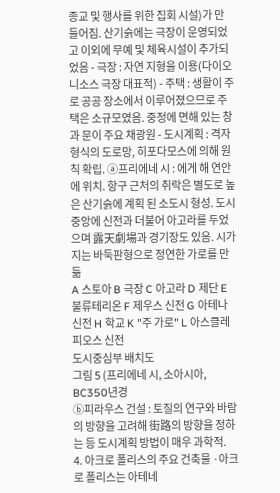종교 및 행사를 위한 집회 시설)가 만들어짐. 산기슭에는 극장이 운영되었고 이외에 무예 및 체육시설이 추가되었음 - 극장 : 자연 지형을 이용(다이오니소스 극장 대표적) - 주택 : 생활이 주로 공공 장소에서 이루어졌으므로 주택은 소규모였음. 중정에 면해 있는 창과 문이 주요 채광원 - 도시계획 : 격자 형식의 도로망, 히포다모스에 의해 원칙 확립. ⓐ프리에네 시 : 에게 해 연안에 위치. 항구 근처의 취락은 별도로 높은 산기슭에 계획 된 소도시 형성. 도시 중앙에 신전과 더불어 아고라를 두었으며 露天劇場과 경기장도 있음. 시가지는 바둑판형으로 정연한 가로를 만듦
A 스토아 B 극장 C 아고라 D 제단 E 불류테리온 F 제우스 신전 G 아테나 신전 H 학교 K "주 가로" L 아스클레피오스 신전
도시중심부 배치도
그림 5 (프리에네 시, 소아시아, BC350년경
ⓑ피라우스 건설 : 토질의 연구와 바람의 방향을 고려해 街路의 방향을 정하는 등 도시계획 방법이 매우 과학적.
4. 아크로 폴리스의 주요 건축물 ·아크로 폴리스는 아테네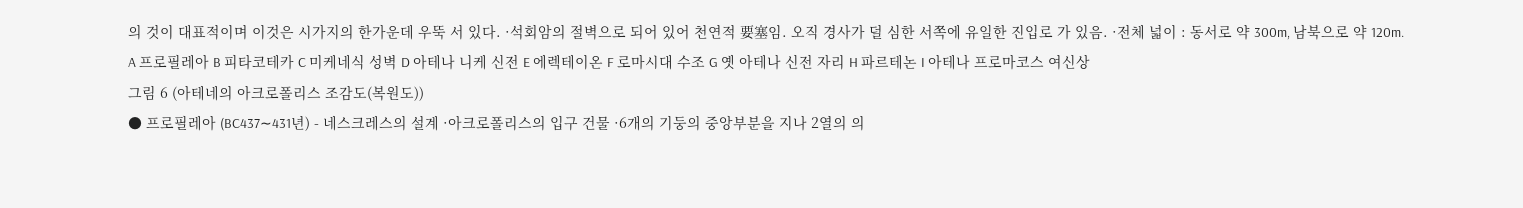의 것이 대표적이며 이것은 시가지의 한가운데 우뚝 서 있다. ·석회암의 절벽으로 되어 있어 천연적 要塞임. 오직 경사가 덜 심한 서쪽에 유일한 진입로 가 있음. ·전체 넓이 : 동서로 약 300m, 남북으로 약 120m.
A 프로필레아 B 피타코테카 C 미케네식 성벽 D 아테나 니케 신전 E 에렉테이온 F 로마시대 수조 G 옛 아테나 신전 자리 H 파르테논 I 아테나 프로마코스 여신상
그림 6 (아테네의 아크로폴리스 조감도(복원도))
● 프로필레아 (BC437∼431년) - 네스크레스의 설계 ·아크로폴리스의 입구 건물 ·6개의 기둥의 중앙부분을 지나 2열의 의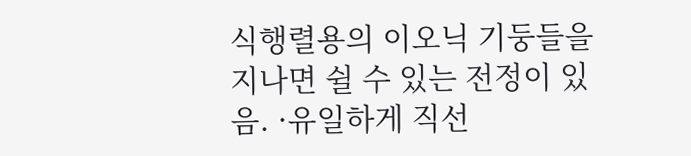식행렬용의 이오닉 기둥들을 지나면 쉴 수 있는 전정이 있음. ·유일하게 직선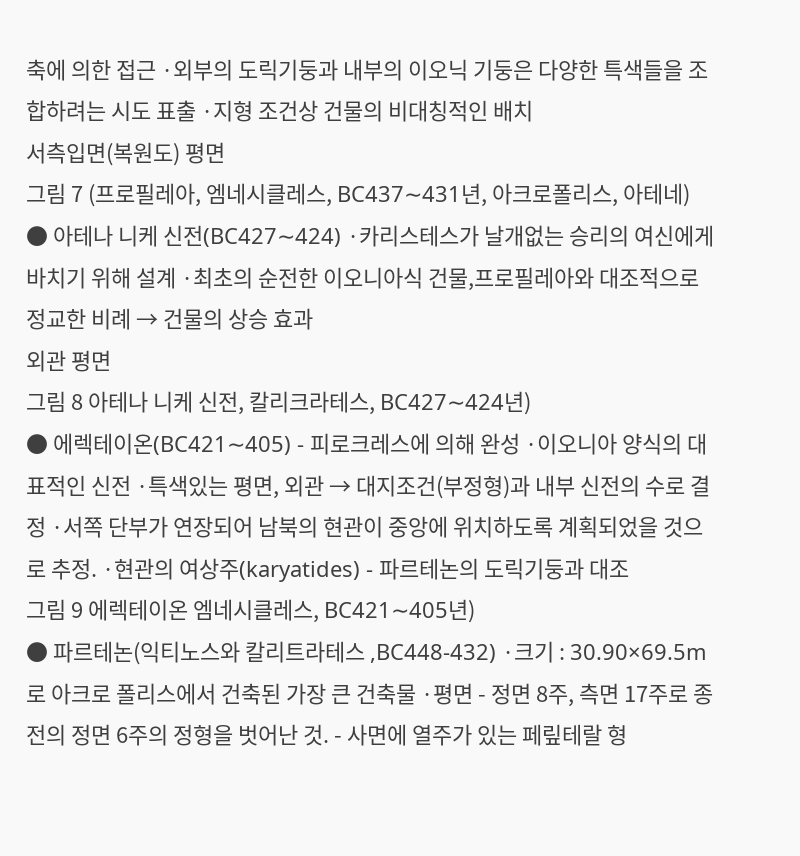축에 의한 접근 ·외부의 도릭기둥과 내부의 이오닉 기둥은 다양한 특색들을 조합하려는 시도 표출 ·지형 조건상 건물의 비대칭적인 배치
서측입면(복원도) 평면
그림 7 (프로필레아, 엠네시클레스, BC437∼431년, 아크로폴리스, 아테네)
● 아테나 니케 신전(BC427∼424) ·카리스테스가 날개없는 승리의 여신에게 바치기 위해 설계 ·최초의 순전한 이오니아식 건물,프로필레아와 대조적으로 정교한 비례 → 건물의 상승 효과
외관 평면
그림 8 아테나 니케 신전, 칼리크라테스, BC427∼424년)
● 에렉테이온(BC421∼405) - 피로크레스에 의해 완성 ·이오니아 양식의 대표적인 신전 ·특색있는 평면, 외관 → 대지조건(부정형)과 내부 신전의 수로 결정 ·서쪽 단부가 연장되어 남북의 현관이 중앙에 위치하도록 계획되었을 것으로 추정. ·현관의 여상주(karyatides) - 파르테논의 도릭기둥과 대조
그림 9 에렉테이온 엠네시클레스, BC421∼405년)
● 파르테논(익티노스와 칼리트라테스 ,BC448-432) ·크기 : 30.90×69.5m로 아크로 폴리스에서 건축된 가장 큰 건축물 ·평면 - 정면 8주, 측면 17주로 종전의 정면 6주의 정형을 벗어난 것. - 사면에 열주가 있는 페맆테랄 형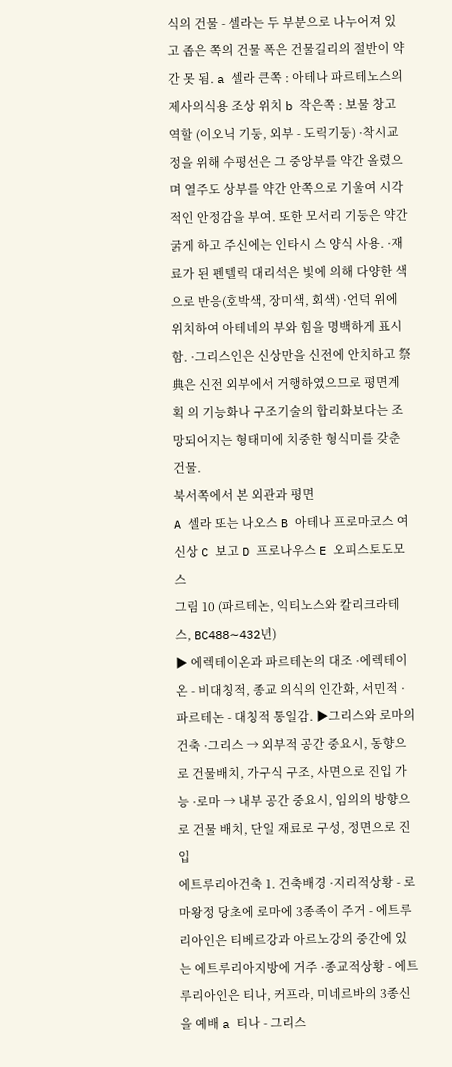식의 건물 - 셀라는 두 부분으로 나누어져 있고 좁은 쪽의 건물 폭은 건물길리의 절반이 약간 못 됨. a 셀라 큰쪽 : 아테나 파르테노스의 제사의식용 조상 위치 b 작은쪽 : 보물 창고 역할 (이오닉 기둥, 외부 - 도릭기둥) ·착시교정을 위해 수평선은 그 중앙부를 약간 올렸으며 열주도 상부를 약간 안쪽으로 기울여 시각적인 안정감을 부여. 또한 모서리 기둥은 약간 굵게 하고 주신에는 인타시 스 양식 사용. ·재료가 된 펜텔릭 대리석은 빛에 의해 다양한 색으로 반응(호박색, 장미색, 회색) ·언덕 위에 위치하여 아테네의 부와 힘을 명백하게 표시함. ·그리스인은 신상만을 신전에 안치하고 祭典은 신전 외부에서 거행하였으므로 평면계획 의 기능화나 구조기술의 합리화보다는 조망되어지는 형태미에 치중한 형식미를 갖춘 건물.
북서쪽에서 본 외관과 평면
A 셀라 또는 나오스 B 아테나 프로마코스 여신상 C 보고 D 프로나우스 E 오피스토도모스
그림 10 (파르테논, 익티노스와 칼리크라테스, BC488∼432년)
▶ 에렉테이온과 파르테논의 대조 ·에렉테이온 - 비대칭적, 종교 의식의 인간화, 서민적 ·파르테논 - 대칭적 통일감. ▶그리스와 로마의 건축 ·그리스 → 외부적 공간 중요시, 동향으로 건물배치, 가구식 구조, 사면으로 진입 가능 ·로마 → 내부 공간 중요시, 임의의 방향으로 건물 배치, 단일 재료로 구성, 정면으로 진입
에트루리아건축 1. 건축배경 ·지리적상황 - 로마왕정 당초에 로마에 3종족이 주거 - 에트루리아인은 티베르강과 아르노강의 중간에 있는 에트루리아지방에 거주 ·종교적상황 - 에트루리아인은 티나, 커프라, 미네르바의 3종신을 예배 a 티나 - 그리스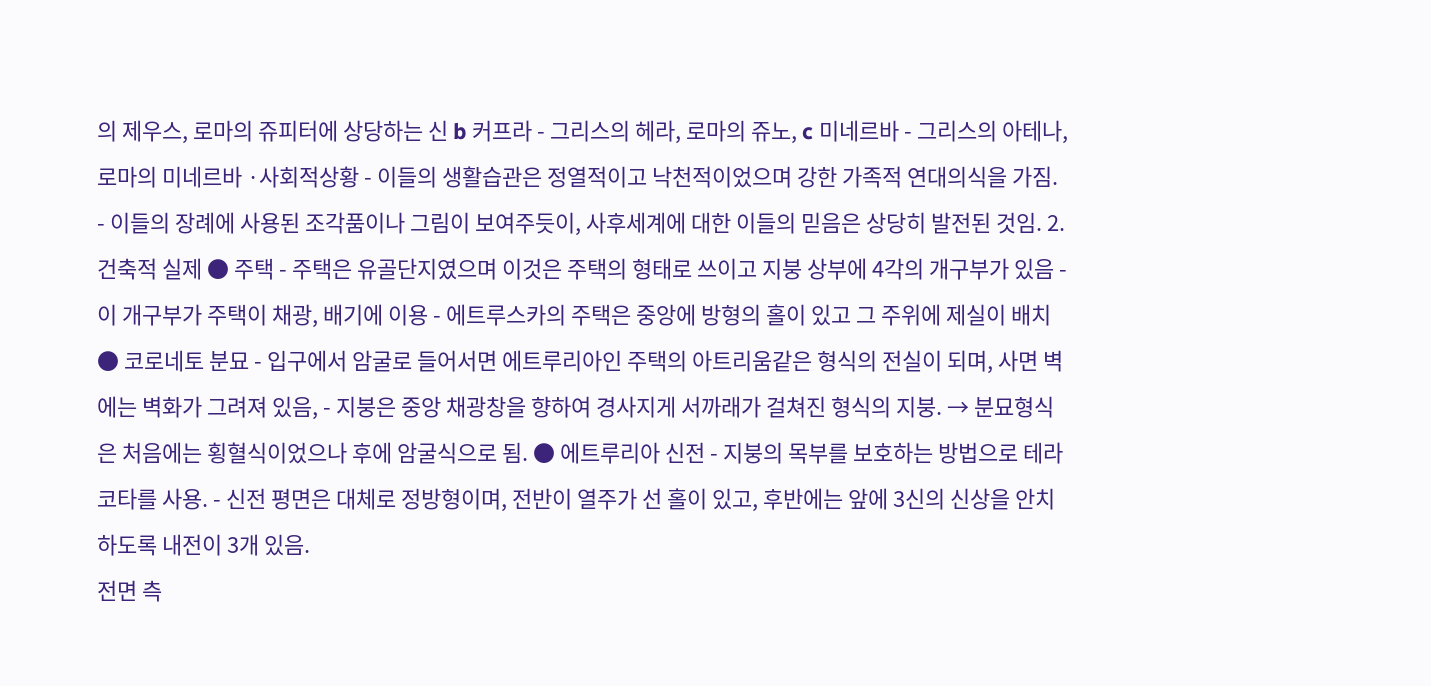의 제우스, 로마의 쥬피터에 상당하는 신 b 커프라 - 그리스의 헤라, 로마의 쥬노, c 미네르바 - 그리스의 아테나, 로마의 미네르바 ·사회적상황 - 이들의 생활습관은 정열적이고 낙천적이었으며 강한 가족적 연대의식을 가짐. - 이들의 장례에 사용된 조각품이나 그림이 보여주듯이, 사후세계에 대한 이들의 믿음은 상당히 발전된 것임. 2. 건축적 실제 ● 주택 - 주택은 유골단지였으며 이것은 주택의 형태로 쓰이고 지붕 상부에 4각의 개구부가 있음 - 이 개구부가 주택이 채광, 배기에 이용 - 에트루스카의 주택은 중앙에 방형의 홀이 있고 그 주위에 제실이 배치 ● 코로네토 분묘 - 입구에서 암굴로 들어서면 에트루리아인 주택의 아트리움같은 형식의 전실이 되며, 사면 벽에는 벽화가 그려져 있음, - 지붕은 중앙 채광창을 향하여 경사지게 서까래가 걸쳐진 형식의 지붕. → 분묘형식은 처음에는 횡혈식이었으나 후에 암굴식으로 됨. ● 에트루리아 신전 - 지붕의 목부를 보호하는 방법으로 테라코타를 사용. - 신전 평면은 대체로 정방형이며, 전반이 열주가 선 홀이 있고, 후반에는 앞에 3신의 신상을 안치하도록 내전이 3개 있음.
전면 측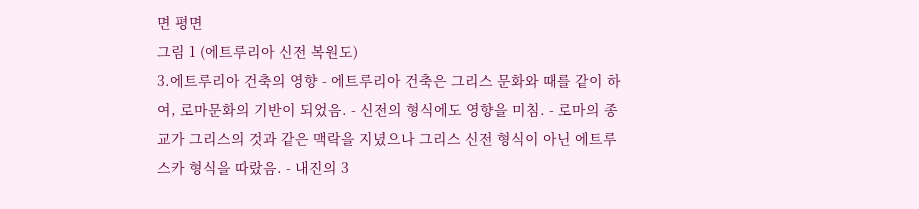면 평면
그림 1 (에트루리아 신전 복원도)
3.에트루리아 건축의 영향 - 에트루리아 건축은 그리스 문화와 때를 같이 하여, 로마문화의 기반이 되었음. - 신전의 형식에도 영향을 미침. - 로마의 종교가 그리스의 것과 같은 맥락을 지녔으나 그리스 신전 형식이 아닌 에트루스카 형식을 따랐음. - 내진의 3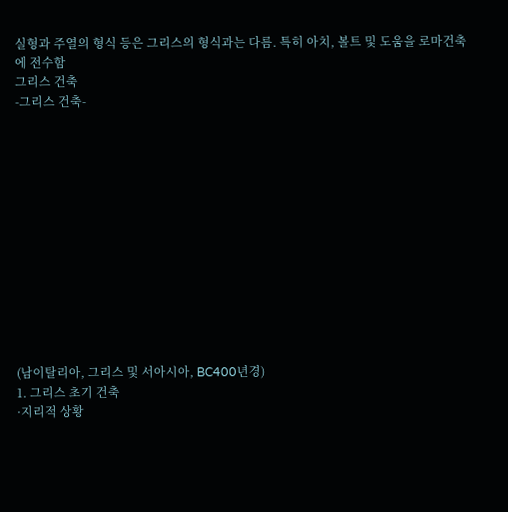실형과 주열의 형식 등은 그리스의 형식과는 다름. 특히 아치, 볼트 및 도움을 로마건축에 전수함
그리스 건축
-그리스 건축-













(남이탈리아, 그리스 및 서아시아, BC400년경)
1. 그리스 초기 건축
·지리적 상황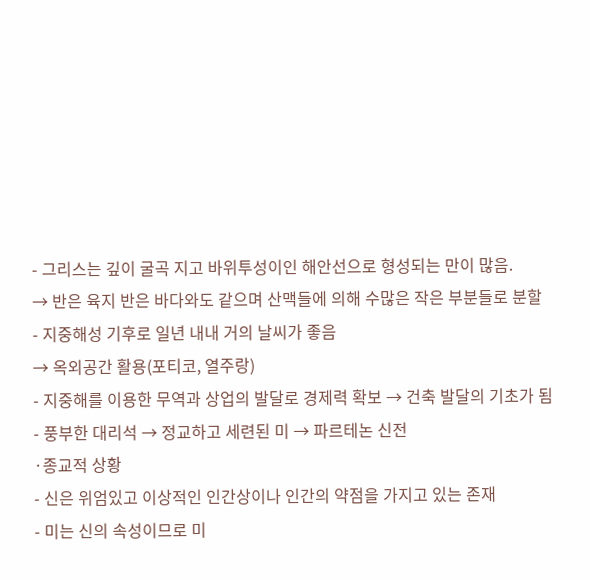- 그리스는 깊이 굴곡 지고 바위투성이인 해안선으로 형성되는 만이 많음.
→ 반은 육지 반은 바다와도 같으며 산맥들에 의해 수많은 작은 부분들로 분할
- 지중해성 기후로 일년 내내 거의 날씨가 좋음
→ 옥외공간 활용(포티코, 열주랑)
- 지중해를 이용한 무역과 상업의 발달로 경제력 확보 → 건축 발달의 기초가 됨
- 풍부한 대리석 → 정교하고 세련된 미 → 파르테논 신전
·종교적 상황
- 신은 위엄있고 이상적인 인간상이나 인간의 약점을 가지고 있는 존재
- 미는 신의 속성이므로 미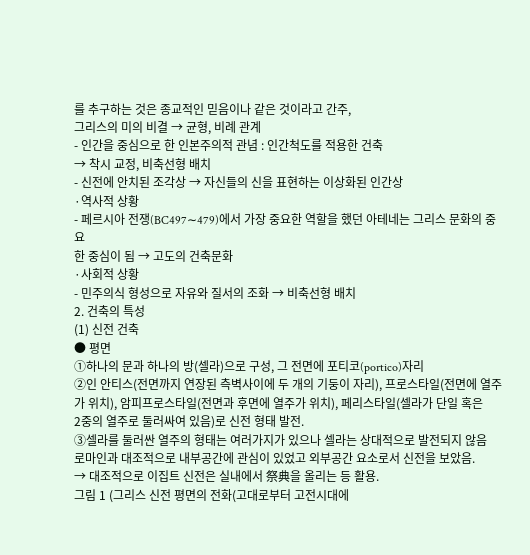를 추구하는 것은 종교적인 믿음이나 같은 것이라고 간주,
그리스의 미의 비결 → 균형, 비례 관계
- 인간을 중심으로 한 인본주의적 관념 : 인간척도를 적용한 건축
→ 착시 교정, 비축선형 배치
- 신전에 안치된 조각상 → 자신들의 신을 표현하는 이상화된 인간상
·역사적 상황
- 페르시아 전쟁(BC497∼479)에서 가장 중요한 역할을 했던 아테네는 그리스 문화의 중요
한 중심이 됨 → 고도의 건축문화
·사회적 상황
- 민주의식 형성으로 자유와 질서의 조화 → 비축선형 배치
2. 건축의 특성
(1) 신전 건축
● 평면
①하나의 문과 하나의 방(셀라)으로 구성, 그 전면에 포티코(portico)자리
②인 안티스(전면까지 연장된 측벽사이에 두 개의 기둥이 자리), 프로스타일(전면에 열주
가 위치), 암피프로스타일(전면과 후면에 열주가 위치), 페리스타일(셀라가 단일 혹은
2중의 열주로 둘러싸여 있음)로 신전 형태 발전.
③셀라를 둘러싼 열주의 형태는 여러가지가 있으나 셀라는 상대적으로 발전되지 않음
로마인과 대조적으로 내부공간에 관심이 있었고 외부공간 요소로서 신전을 보았음.
→ 대조적으로 이집트 신전은 실내에서 祭典을 올리는 등 활용.
그림 1 (그리스 신전 평면의 전화(고대로부터 고전시대에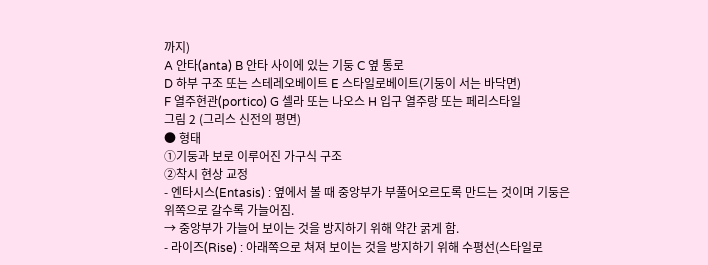까지)
A 안타(anta) B 안타 사이에 있는 기둥 C 옆 통로
D 하부 구조 또는 스테레오베이트 E 스타일로베이트(기둥이 서는 바닥면)
F 열주현관(portico) G 셀라 또는 나오스 H 입구 열주랑 또는 페리스타일
그림 2 (그리스 신전의 평면)
● 형태
①기둥과 보로 이루어진 가구식 구조
②착시 현상 교정
- 엔타시스(Entasis) : 옆에서 볼 때 중앙부가 부풀어오르도록 만드는 것이며 기둥은
위쪽으로 갈수록 가늘어짐.
→ 중앙부가 가늘어 보이는 것을 방지하기 위해 약간 굵게 함.
- 라이즈(Rise) : 아래쪽으로 쳐져 보이는 것을 방지하기 위해 수평선(스타일로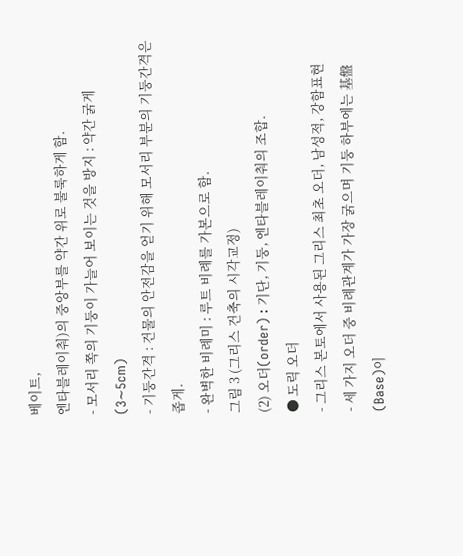베이트,
엔타블레이춰)의 중앙부를 약간 위로 불룩하게 함.
- 모서리 쪽의 기둥이 가늘어 보이는 것을 방지 : 약간 굵게(3∼5cm)
- 기둥간격 : 건물의 안전감을 얻기 위해 모서리 부분의 기둥간격은 좁게.
- 완벽한 비례미 : 루트 비례를 가본으로 함.
그림 3 (그리스 건축의 시각교정)
(2) 오더(order) : 기단, 기둥, 엔타블레이춰의 조합.
● 도릭 오더
- 그리스 본토에서 사용된 그리스 최초 오더, 남성적, 강함표현
- 세 가지 오더 중 비례관계가 가장 굵으며 기둥 하부에는 基盤(Base)이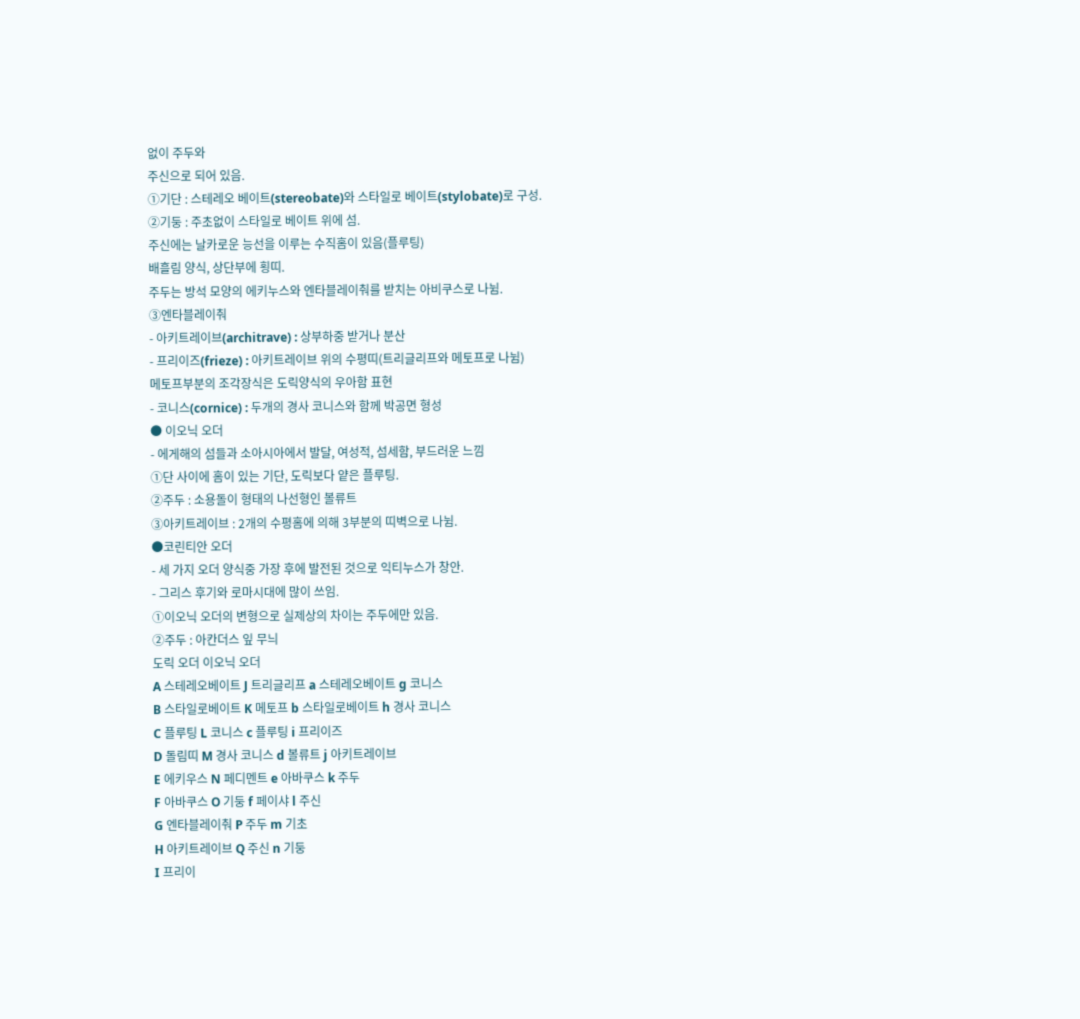없이 주두와
주신으로 되어 있음.
①기단 : 스테레오 베이트(stereobate)와 스타일로 베이트(stylobate)로 구성.
②기둥 : 주초없이 스타일로 베이트 위에 섬.
주신에는 날카로운 능선을 이루는 수직홈이 있음(플루팅)
배흘림 양식, 상단부에 횡띠.
주두는 방석 모양의 에키누스와 엔타블레이춰를 받치는 아비쿠스로 나뉨.
③엔타블레이춰
- 아키트레이브(architrave) : 상부하중 받거나 분산
- 프리이즈(frieze) : 아키트레이브 위의 수평띠(트리글리프와 메토프로 나뉨)
메토프부분의 조각장식은 도릭양식의 우아함 표현
- 코니스(cornice) : 두개의 경사 코니스와 함께 박공면 형성
● 이오닉 오더
- 에게해의 섬들과 소아시아에서 발달, 여성적, 섬세함, 부드러운 느낌
①단 사이에 홈이 있는 기단, 도릭보다 얕은 플루팅.
②주두 : 소용돌이 형태의 나선형인 볼류트
③아키트레이브 : 2개의 수평홈에 의해 3부분의 띠벽으로 나뉨.
●코린티안 오더
- 세 가지 오더 양식중 가장 후에 발전된 것으로 익티누스가 창안.
- 그리스 후기와 로마시대에 많이 쓰임.
①이오닉 오더의 변형으로 실제상의 차이는 주두에만 있음.
②주두 : 아칸더스 잎 무늬
도릭 오더 이오닉 오더
A 스테레오베이트 J 트리글리프 a 스테레오베이트 g 코니스
B 스타일로베이트 K 메토프 b 스타일로베이트 h 경사 코니스
C 플루팅 L 코니스 c 플루팅 i 프리이즈
D 돌림띠 M 경사 코니스 d 볼류트 j 아키트레이브
E 에키우스 N 페디멘트 e 아바쿠스 k 주두
F 아바쿠스 O 기둥 f 페이샤 l 주신
G 엔타블레이춰 P 주두 m 기초
H 아키트레이브 Q 주신 n 기둥
I 프리이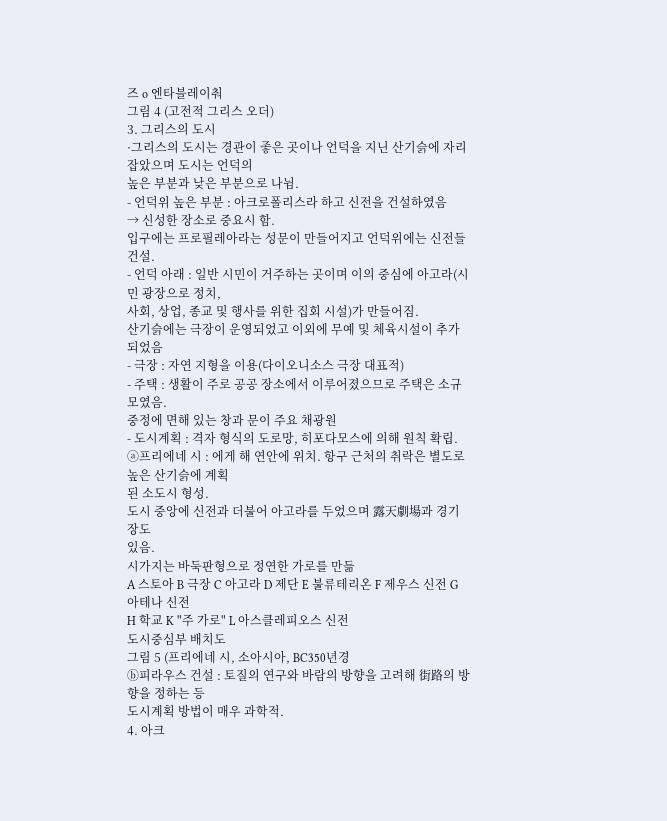즈 o 엔타블레이춰
그림 4 (고전적 그리스 오더)
3. 그리스의 도시
·그리스의 도시는 경관이 좋은 곳이나 언덕을 지닌 산기슭에 자리잡았으며 도시는 언덕의
높은 부분과 낮은 부분으로 나뉨.
- 언덕위 높은 부분 : 아크로폴리스라 하고 신전을 건설하였음
→ 신성한 장소로 중요시 함.
입구에는 프로필레아라는 성문이 만들어지고 언덕위에는 신전들
건설.
- 언덕 아래 : 일반 시민이 거주하는 곳이며 이의 중심에 아고라(시민 광장으로 정치,
사회, 상업, 종교 및 행사를 위한 집회 시설)가 만들어짐.
산기슭에는 극장이 운영되었고 이외에 무예 및 체육시설이 추가되었음
- 극장 : 자연 지형을 이용(다이오니소스 극장 대표적)
- 주택 : 생활이 주로 공공 장소에서 이루어졌으므로 주택은 소규모였음.
중정에 면해 있는 창과 문이 주요 채광원
- 도시계획 : 격자 형식의 도로망, 히포다모스에 의해 원칙 확립.
ⓐ프리에네 시 : 에게 해 연안에 위치. 항구 근처의 취락은 별도로 높은 산기슭에 계획
된 소도시 형성.
도시 중앙에 신전과 더불어 아고라를 두었으며 露天劇場과 경기장도
있음.
시가지는 바둑판형으로 정연한 가로를 만듦
A 스토아 B 극장 C 아고라 D 제단 E 불류테리온 F 제우스 신전 G 아테나 신전
H 학교 K "주 가로" L 아스클레피오스 신전
도시중심부 배치도
그림 5 (프리에네 시, 소아시아, BC350년경
ⓑ피라우스 건설 : 토질의 연구와 바람의 방향을 고려해 街路의 방향을 정하는 등
도시계획 방법이 매우 과학적.
4. 아크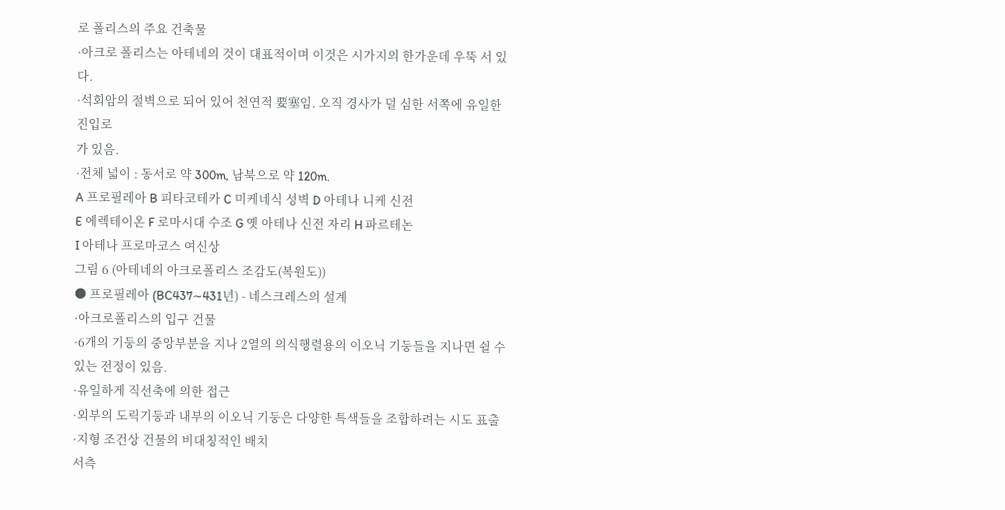로 폴리스의 주요 건축물
·아크로 폴리스는 아테네의 것이 대표적이며 이것은 시가지의 한가운데 우뚝 서 있다.
·석회암의 절벽으로 되어 있어 천연적 要塞임. 오직 경사가 덜 심한 서쪽에 유일한 진입로
가 있음.
·전체 넓이 : 동서로 약 300m, 남북으로 약 120m.
A 프로필레아 B 피타코테카 C 미케네식 성벽 D 아테나 니케 신전
E 에렉테이온 F 로마시대 수조 G 옛 아테나 신전 자리 H 파르테논
I 아테나 프로마코스 여신상
그림 6 (아테네의 아크로폴리스 조감도(복원도))
● 프로필레아 (BC437∼431년) - 네스크레스의 설계
·아크로폴리스의 입구 건물
·6개의 기둥의 중앙부분을 지나 2열의 의식행렬용의 이오닉 기둥들을 지나면 쉴 수
있는 전정이 있음.
·유일하게 직선축에 의한 접근
·외부의 도릭기둥과 내부의 이오닉 기둥은 다양한 특색들을 조합하려는 시도 표출
·지형 조건상 건물의 비대칭적인 배치
서측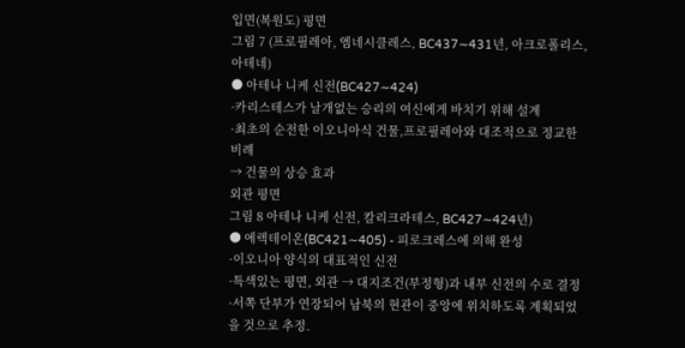입면(복원도) 평면
그림 7 (프로필레아, 엠네시클레스, BC437∼431년, 아크로폴리스, 아테네)
● 아테나 니케 신전(BC427∼424)
·카리스테스가 날개없는 승리의 여신에게 바치기 위해 설계
·최초의 순전한 이오니아식 건물,프로필레아와 대조적으로 정교한 비례
→ 건물의 상승 효과
외관 평면
그림 8 아테나 니케 신전, 칼리크라테스, BC427∼424년)
● 에렉테이온(BC421∼405) - 피로크레스에 의해 완성
·이오니아 양식의 대표적인 신전
·특색있는 평면, 외관 → 대지조건(부정형)과 내부 신전의 수로 결정
·서쪽 단부가 연장되어 남북의 현관이 중앙에 위치하도록 계획되었을 것으로 추정.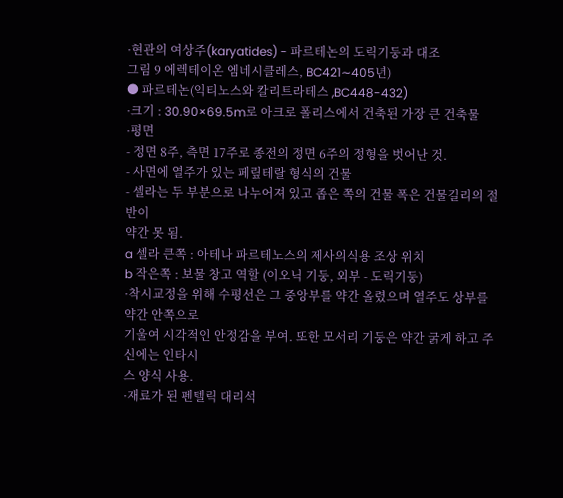·현관의 여상주(karyatides) - 파르테논의 도릭기둥과 대조
그림 9 에렉테이온 엠네시클레스, BC421∼405년)
● 파르테논(익티노스와 칼리트라테스 ,BC448-432)
·크기 : 30.90×69.5m로 아크로 폴리스에서 건축된 가장 큰 건축물
·평면
- 정면 8주, 측면 17주로 종전의 정면 6주의 정형을 벗어난 것.
- 사면에 열주가 있는 페맆테랄 형식의 건물
- 셀라는 두 부분으로 나누어져 있고 좁은 쪽의 건물 폭은 건물길리의 절반이
약간 못 됨.
a 셀라 큰쪽 : 아테나 파르테노스의 제사의식용 조상 위치
b 작은쪽 : 보물 창고 역할 (이오닉 기둥, 외부 - 도릭기둥)
·착시교정을 위해 수평선은 그 중앙부를 약간 올렸으며 열주도 상부를 약간 안쪽으로
기울여 시각적인 안정감을 부여. 또한 모서리 기둥은 약간 굵게 하고 주신에는 인타시
스 양식 사용.
·재료가 된 펜텔릭 대리석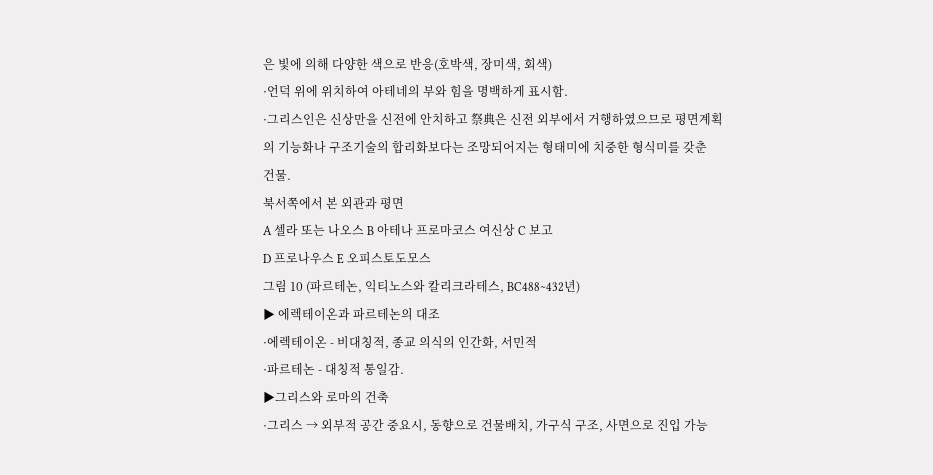은 빛에 의해 다양한 색으로 반응(호박색, 장미색, 회색)
·언덕 위에 위치하여 아테네의 부와 힘을 명백하게 표시함.
·그리스인은 신상만을 신전에 안치하고 祭典은 신전 외부에서 거행하였으므로 평면계획
의 기능화나 구조기술의 합리화보다는 조망되어지는 형태미에 치중한 형식미를 갖춘
건물.
북서쪽에서 본 외관과 평면
A 셀라 또는 나오스 B 아테나 프로마코스 여신상 C 보고
D 프로나우스 E 오피스토도모스
그림 10 (파르테논, 익티노스와 칼리크라테스, BC488∼432년)
▶ 에렉테이온과 파르테논의 대조
·에렉테이온 - 비대칭적, 종교 의식의 인간화, 서민적
·파르테논 - 대칭적 통일감.
▶그리스와 로마의 건축
·그리스 → 외부적 공간 중요시, 동향으로 건물배치, 가구식 구조, 사면으로 진입 가능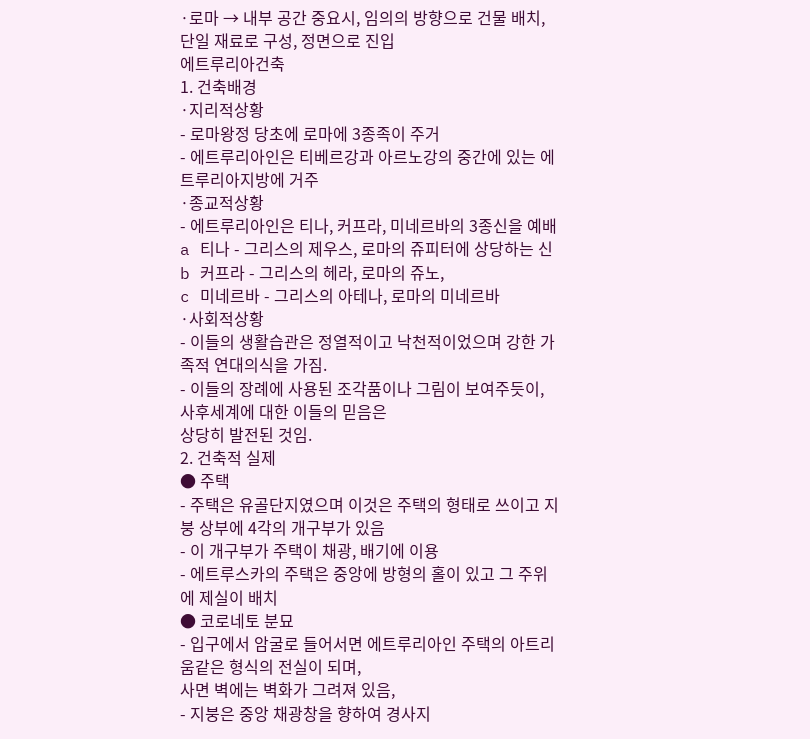·로마 → 내부 공간 중요시, 임의의 방향으로 건물 배치, 단일 재료로 구성, 정면으로 진입
에트루리아건축
1. 건축배경
·지리적상황
- 로마왕정 당초에 로마에 3종족이 주거
- 에트루리아인은 티베르강과 아르노강의 중간에 있는 에트루리아지방에 거주
·종교적상황
- 에트루리아인은 티나, 커프라, 미네르바의 3종신을 예배
a 티나 - 그리스의 제우스, 로마의 쥬피터에 상당하는 신
b 커프라 - 그리스의 헤라, 로마의 쥬노,
c 미네르바 - 그리스의 아테나, 로마의 미네르바
·사회적상황
- 이들의 생활습관은 정열적이고 낙천적이었으며 강한 가족적 연대의식을 가짐.
- 이들의 장례에 사용된 조각품이나 그림이 보여주듯이, 사후세계에 대한 이들의 믿음은
상당히 발전된 것임.
2. 건축적 실제
● 주택
- 주택은 유골단지였으며 이것은 주택의 형태로 쓰이고 지붕 상부에 4각의 개구부가 있음
- 이 개구부가 주택이 채광, 배기에 이용
- 에트루스카의 주택은 중앙에 방형의 홀이 있고 그 주위에 제실이 배치
● 코로네토 분묘
- 입구에서 암굴로 들어서면 에트루리아인 주택의 아트리움같은 형식의 전실이 되며,
사면 벽에는 벽화가 그려져 있음,
- 지붕은 중앙 채광창을 향하여 경사지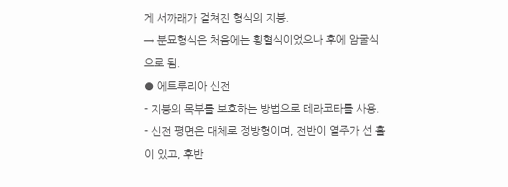게 서까래가 걸쳐진 형식의 지붕.
→ 분묘형식은 처음에는 횡혈식이었으나 후에 암굴식으로 됨.
● 에트루리아 신전
- 지붕의 목부를 보호하는 방법으로 테라코타를 사용.
- 신전 평면은 대체로 정방형이며, 전반이 열주가 선 홀이 있고, 후반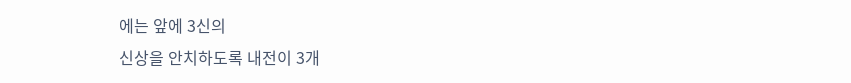에는 앞에 3신의
신상을 안치하도록 내전이 3개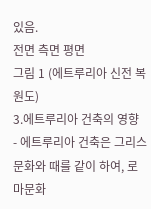있음.
전면 측면 평면
그림 1 (에트루리아 신전 복원도)
3.에트루리아 건축의 영향
- 에트루리아 건축은 그리스 문화와 때를 같이 하여, 로마문화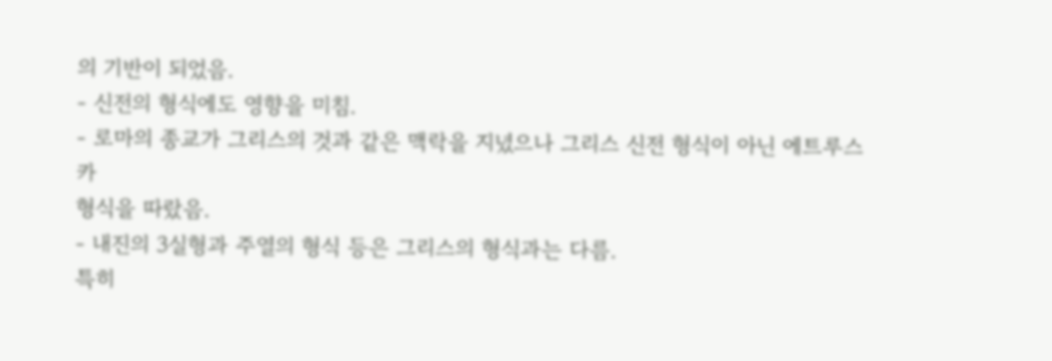의 기반이 되었음.
- 신전의 형식에도 영향을 미침.
- 로마의 종교가 그리스의 것과 같은 맥락을 지녔으나 그리스 신전 형식이 아닌 에트루스카
형식을 따랐음.
- 내진의 3실형과 주열의 형식 등은 그리스의 형식과는 다름.
특히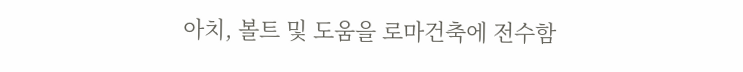아치, 볼트 및 도움을 로마건축에 전수함